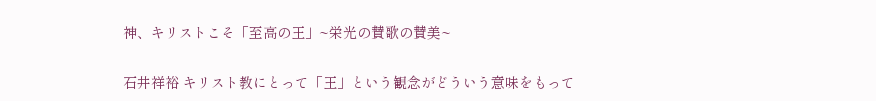神、キリストこそ「至高の王」~栄光の賛歌の賛美~

石井祥裕 キリスト教にとって「王」という観念がどういう意味をもって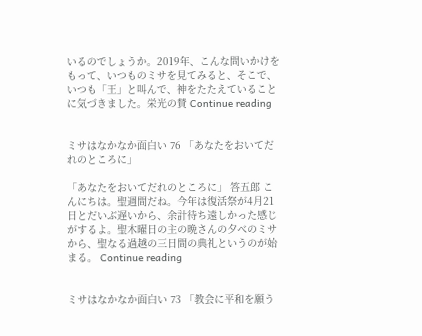いるのでしょうか。2019年、こんな問いかけをもって、いつものミサを見てみると、そこで、いつも「王」と叫んで、神をたたえていることに気づきました。栄光の賛 Continue reading


ミサはなかなか面白い 76 「あなたをおいてだれのところに」

「あなたをおいてだれのところに」 答五郎 こんにちは。聖週間だね。今年は復活祭が4月21日とだいぶ遅いから、余計待ち遠しかった感じがするよ。聖木曜日の主の晩さんの夕べのミサから、聖なる過越の三日間の典礼というのが始まる。 Continue reading


ミサはなかなか面白い 73 「教会に平和を願う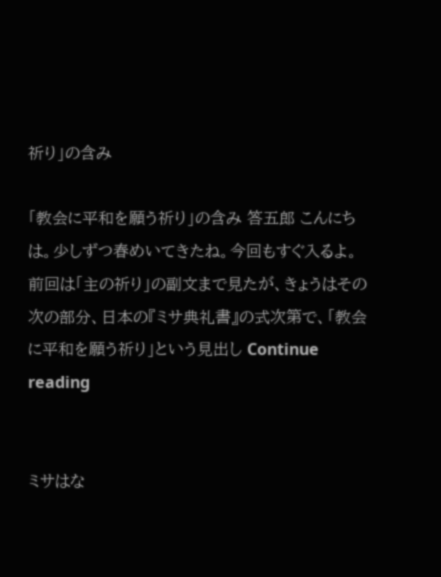祈り」の含み

「教会に平和を願う祈り」の含み 答五郎 こんにちは。少しずつ春めいてきたね。今回もすぐ入るよ。前回は「主の祈り」の副文まで見たが、きょうはその次の部分、日本の『ミサ典礼書』の式次第で、「教会に平和を願う祈り」という見出し Continue reading


ミサはな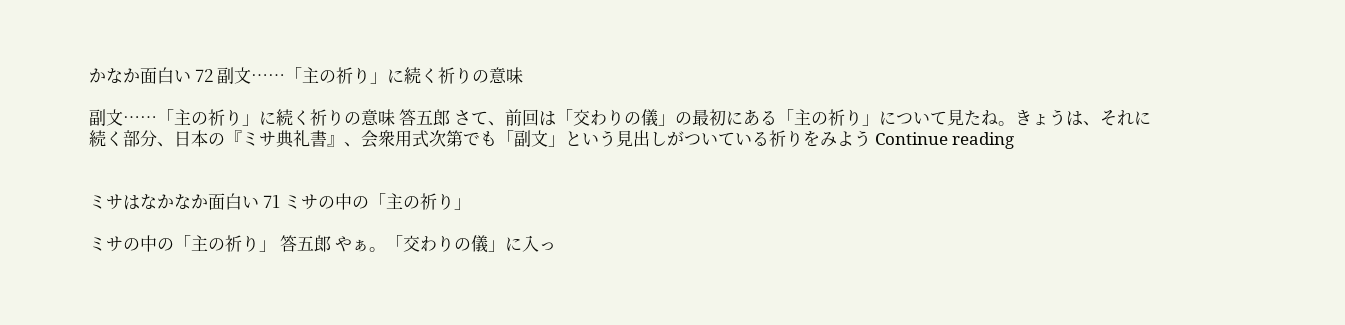かなか面白い 72 副文……「主の祈り」に続く祈りの意味

副文……「主の祈り」に続く祈りの意味 答五郎 さて、前回は「交わりの儀」の最初にある「主の祈り」について見たね。きょうは、それに続く部分、日本の『ミサ典礼書』、会衆用式次第でも「副文」という見出しがついている祈りをみよう Continue reading


ミサはなかなか面白い 71 ミサの中の「主の祈り」

ミサの中の「主の祈り」 答五郎 やぁ。「交わりの儀」に入っ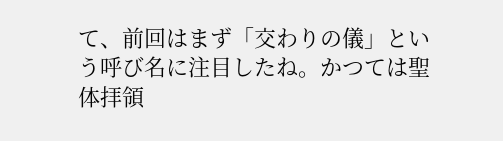て、前回はまず「交わりの儀」という呼び名に注目したね。かつては聖体拝領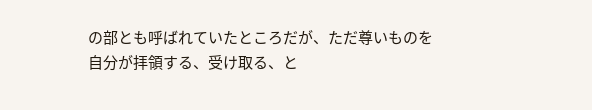の部とも呼ばれていたところだが、ただ尊いものを自分が拝領する、受け取る、と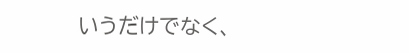いうだけでなく、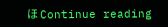ほ Continue reading